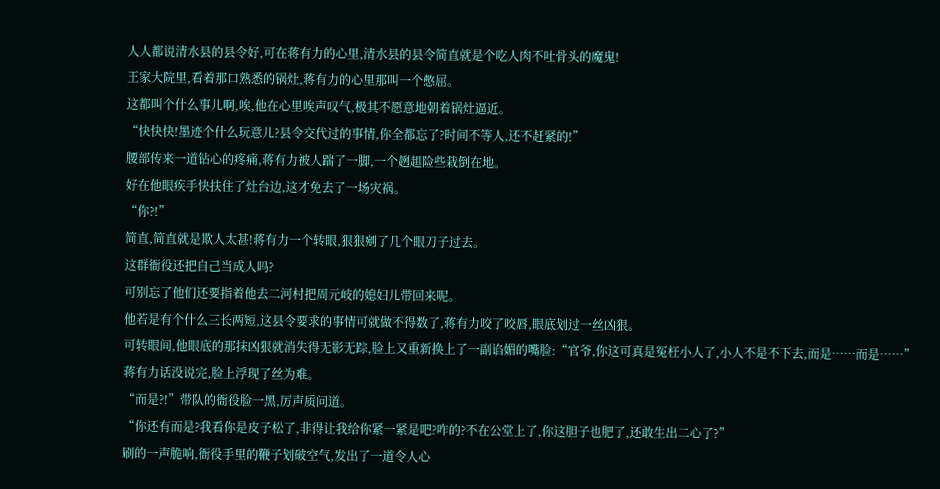人人都说清水县的县令好,可在蒋有力的心里,清水县的县令简直就是个吃人肉不吐骨头的魔鬼!
王家大院里,看着那口熟悉的锅灶,蒋有力的心里那叫一个憋屈。
这都叫个什么事儿啊,唉,他在心里唉声叹气,极其不愿意地朝着锅灶逼近。
“快快快!墨迹个什么玩意儿?县令交代过的事情,你全都忘了?时间不等人,还不赶紧的!”
腰部传来一道钻心的疼痛,蒋有力被人踹了一脚,一个趔趄险些栽倒在地。
好在他眼疾手快扶住了灶台边,这才免去了一场灾祸。
“你?!”
简直,简直就是欺人太甚!蒋有力一个转眼,狠狠剜了几个眼刀子过去。
这群衙役还把自己当成人吗?
可别忘了他们还要指着他去二河村把周元岐的媳妇儿带回来呢。
他若是有个什么三长两短,这县令要求的事情可就做不得数了,蒋有力咬了咬唇,眼底划过一丝凶狠。
可转眼间,他眼底的那抹凶狠就消失得无影无踪,脸上又重新换上了一副谄媚的嘴脸:“官爷,你这可真是冤枉小人了,小人不是不下去,而是……而是……”
蒋有力话没说完,脸上浮现了丝为难。
“而是?!”带队的衙役脸一黑,厉声质问道。
“你还有而是?我看你是皮子松了,非得让我给你紧一紧是吧?咋的?不在公堂上了,你这胆子也肥了,还敢生出二心了?”
刷的一声脆响,衙役手里的鞭子划破空气,发出了一道令人心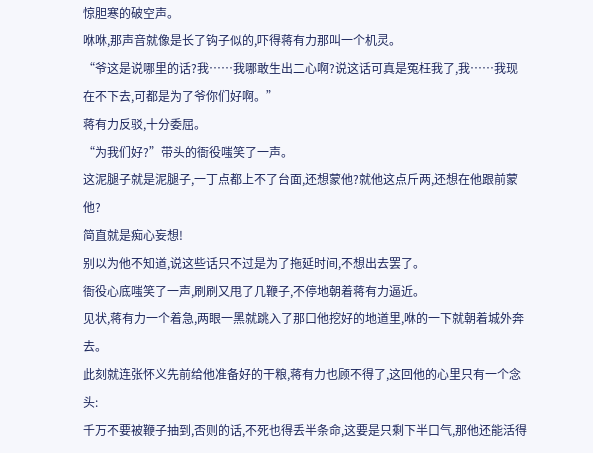惊胆寒的破空声。
咻咻,那声音就像是长了钩子似的,吓得蒋有力那叫一个机灵。
“爷这是说哪里的话?我……我哪敢生出二心啊?说这话可真是冤枉我了,我……我现在不下去,可都是为了爷你们好啊。”
蒋有力反驳,十分委屈。
“为我们好?”带头的衙役嗤笑了一声。
这泥腿子就是泥腿子,一丁点都上不了台面,还想蒙他?就他这点斤两,还想在他跟前蒙他?
简直就是痴心妄想!
别以为他不知道,说这些话只不过是为了拖延时间,不想出去罢了。
衙役心底嗤笑了一声,刷刷又甩了几鞭子,不停地朝着蒋有力逼近。
见状,蒋有力一个着急,两眼一黑就跳入了那口他挖好的地道里,咻的一下就朝着城外奔去。
此刻就连张怀义先前给他准备好的干粮,蒋有力也顾不得了,这回他的心里只有一个念头:
千万不要被鞭子抽到,否则的话,不死也得丢半条命,这要是只剩下半口气,那他还能活得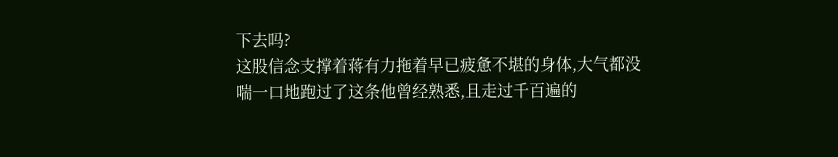下去吗?
这股信念支撑着蒋有力拖着早已疲惫不堪的身体,大气都没喘一口地跑过了这条他曾经熟悉,且走过千百遍的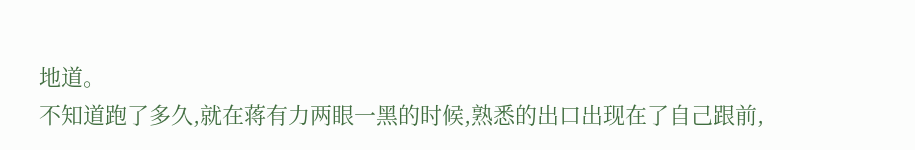地道。
不知道跑了多久,就在蒋有力两眼一黑的时候,熟悉的出口出现在了自己跟前,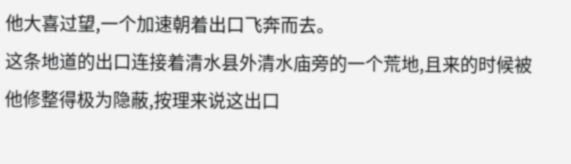他大喜过望,一个加速朝着出口飞奔而去。
这条地道的出口连接着清水县外清水庙旁的一个荒地,且来的时候被他修整得极为隐蔽,按理来说这出口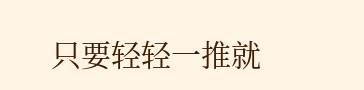只要轻轻一推就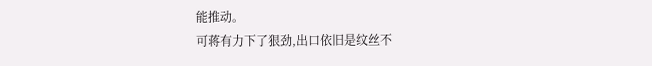能推动。
可蒋有力下了狠劲,出口依旧是纹丝不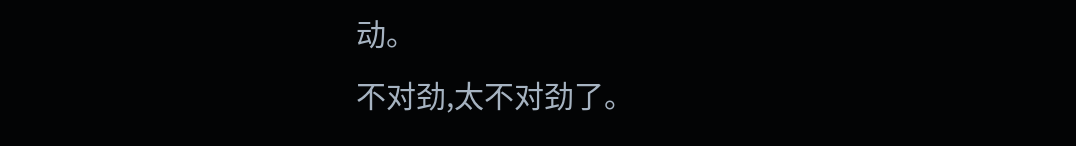动。
不对劲,太不对劲了。